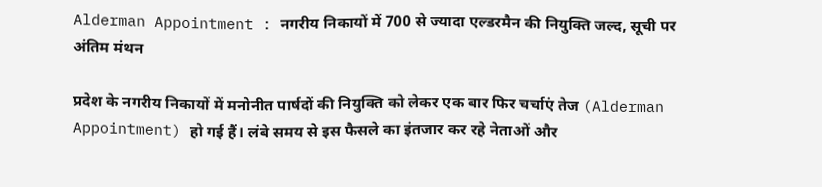Alderman Appointment : नगरीय निकायों में 700 से ज्यादा एल्डरमैन की नियुक्ति जल्द, सूची पर अंतिम मंथन

प्रदेश के नगरीय निकायों में मनोनीत पार्षदों की नियुक्ति को लेकर एक बार फिर चर्चाएं तेज (Alderman Appointment) हो गई हैं। लंबे समय से इस फैसले का इंतजार कर रहे नेताओं और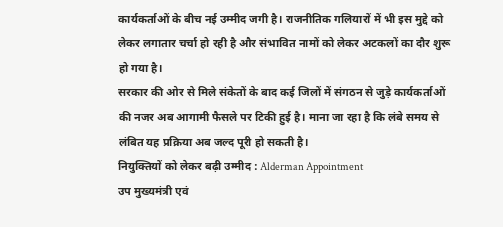कार्यकर्ताओं के बीच नई उम्मीद जगी है। राजनीतिक गलियारों में भी इस मुद्दे को लेकर लगातार चर्चा हो रही है और संभावित नामों को लेकर अटकलों का दौर शुरू हो गया है।
सरकार की ओर से मिले संकेतों के बाद कई जिलों में संगठन से जुड़े कार्यकर्ताओं की नजर अब आगामी फैसले पर टिकी हुई है। माना जा रहा है कि लंबे समय से लंबित यह प्रक्रिया अब जल्द पूरी हो सकती है।
नियुक्तियों को लेकर बढ़ी उम्मीद : Alderman Appointment
उप मुख्यमंत्री एवं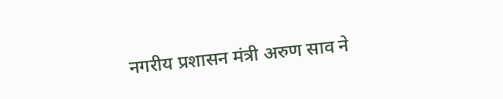नगरीय प्रशासन मंत्री अरुण साव ने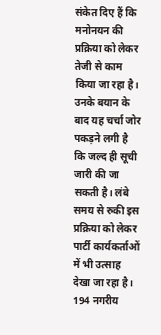संकेत दिए हैं कि मनोनयन की प्रक्रिया को लेकर तेजी से काम किया जा रहा है। उनके बयान के बाद यह चर्चा जोर पकड़ने लगी है कि जल्द ही सूची जारी की जा सकती है। लंबे समय से रुकी इस प्रक्रिया को लेकर पार्टी कार्यकर्ताओं में भी उत्साह देखा जा रहा है।
194 नगरीय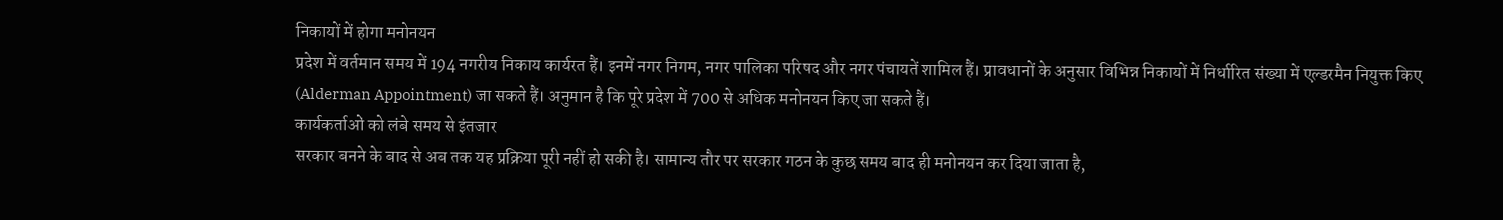निकायों में होगा मनोनयन
प्रदेश में वर्तमान समय में 194 नगरीय निकाय कार्यरत हैं। इनमें नगर निगम, नगर पालिका परिषद और नगर पंचायतें शामिल हैं। प्रावधानों के अनुसार विभिन्न निकायों में निर्धारित संख्या में एल्डरमैन नियुक्त किए (Alderman Appointment) जा सकते हैं। अनुमान है कि पूरे प्रदेश में 700 से अधिक मनोनयन किए जा सकते हैं।
कार्यकर्ताओं को लंबे समय से इंतजार
सरकार बनने के बाद से अब तक यह प्रक्रिया पूरी नहीं हो सकी है। सामान्य तौर पर सरकार गठन के कुछ समय बाद ही मनोनयन कर दिया जाता है,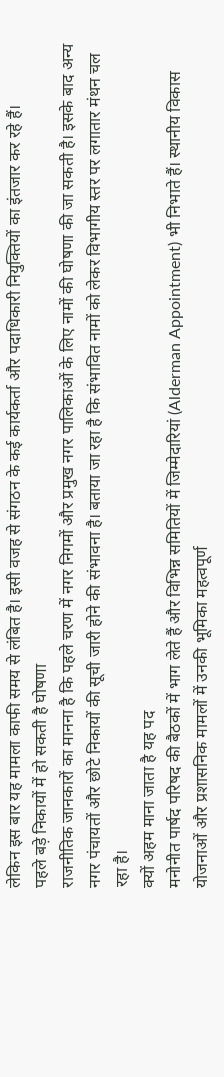लेकिन इस बार यह मामला काफी समय से लंबित है। इसी वजह से संगठन के कई कार्यकर्ता और पदाधिकारी नियुक्तियों का इंतजार कर रहे हैं।
पहले बड़े निकायों में हो सकती है घोषणा
राजनीतिक जानकारों का मानना है कि पहले चरण में नगर निगमों और प्रमुख नगर पालिकाओं के लिए नामों की घोषणा की जा सकती है। इसके बाद अन्य नगर पंचायतों और छोटे निकायों की सूची जारी होने की संभावना है। बताया जा रहा है कि संभावित नामों को लेकर विभागीय स्तर पर लगातार मंथन चल रहा है।
क्यों अहम माना जाता है यह पद
मनोनीत पार्षद परिषद की बैठकों में भाग लेते हैं और विभिन्न समितियों में जिम्मेदारियां (Alderman Appointment) भी निभाते हैं। स्थानीय विकास योजनाओं और प्रशासनिक मामलों में उनकी भूमिका महत्वपूर्ण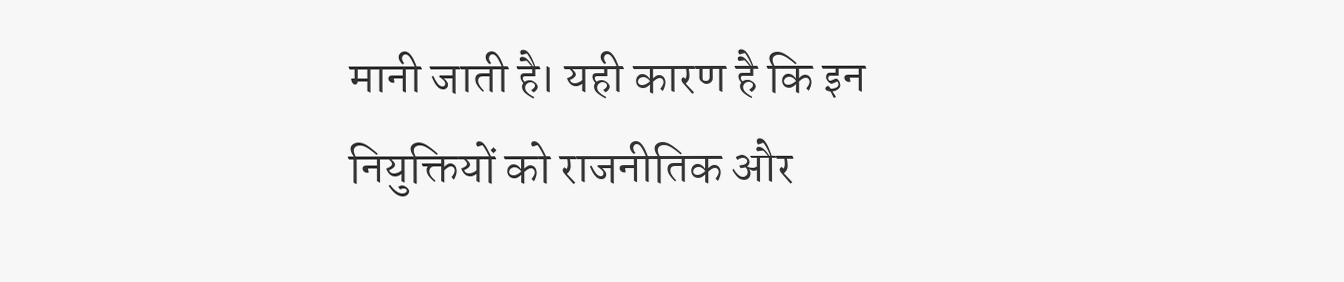मानी जाती है। यही कारण है कि इन नियुक्तियों को राजनीतिक और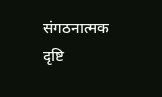संगठनात्मक दृष्टि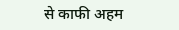से काफी अहम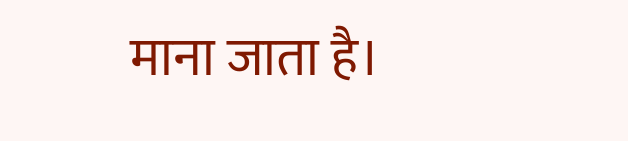माना जाता है।